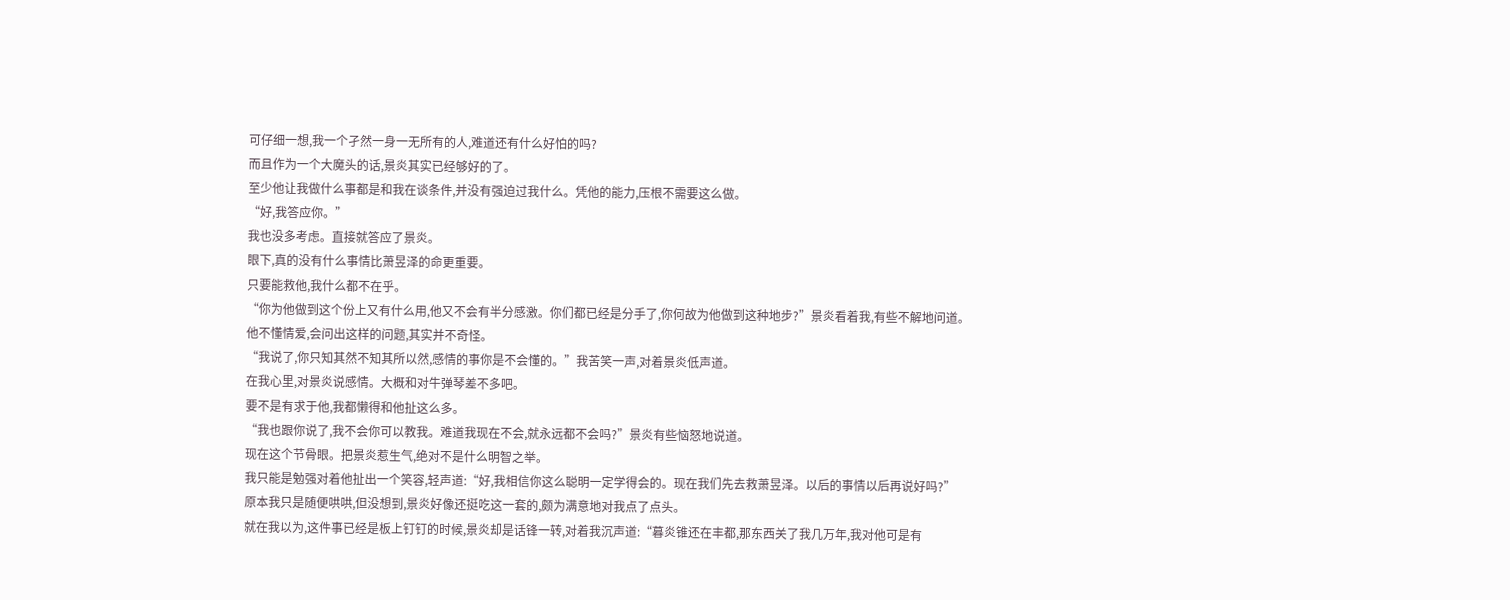可仔细一想,我一个孑然一身一无所有的人,难道还有什么好怕的吗?
而且作为一个大魔头的话,景炎其实已经够好的了。
至少他让我做什么事都是和我在谈条件,并没有强迫过我什么。凭他的能力,压根不需要这么做。
“好,我答应你。”
我也没多考虑。直接就答应了景炎。
眼下,真的没有什么事情比萧昱泽的命更重要。
只要能救他,我什么都不在乎。
“你为他做到这个份上又有什么用,他又不会有半分感激。你们都已经是分手了,你何故为他做到这种地步?”景炎看着我,有些不解地问道。
他不懂情爱,会问出这样的问题,其实并不奇怪。
“我说了,你只知其然不知其所以然,感情的事你是不会懂的。”我苦笑一声,对着景炎低声道。
在我心里,对景炎说感情。大概和对牛弹琴差不多吧。
要不是有求于他,我都懒得和他扯这么多。
“我也跟你说了,我不会你可以教我。难道我现在不会,就永远都不会吗?”景炎有些恼怒地说道。
现在这个节骨眼。把景炎惹生气,绝对不是什么明智之举。
我只能是勉强对着他扯出一个笑容,轻声道:“好,我相信你这么聪明一定学得会的。现在我们先去救萧昱泽。以后的事情以后再说好吗?”
原本我只是随便哄哄,但没想到,景炎好像还挺吃这一套的,颇为满意地对我点了点头。
就在我以为,这件事已经是板上钉钉的时候,景炎却是话锋一转,对着我沉声道:“暮炎锥还在丰都,那东西关了我几万年,我对他可是有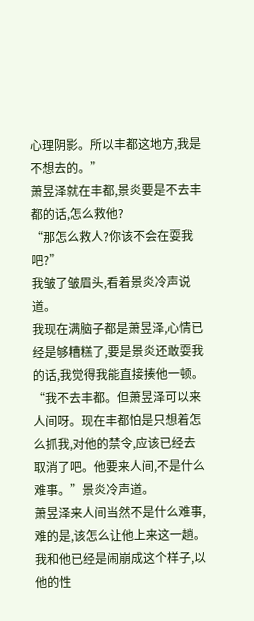心理阴影。所以丰都这地方,我是不想去的。”
萧昱泽就在丰都,景炎要是不去丰都的话,怎么救他?
“那怎么救人?你该不会在耍我吧?”
我皱了皱眉头,看着景炎冷声说道。
我现在满脑子都是萧昱泽,心情已经是够糟糕了,要是景炎还敢耍我的话,我觉得我能直接揍他一顿。
“我不去丰都。但萧昱泽可以来人间呀。现在丰都怕是只想着怎么抓我,对他的禁令,应该已经去取消了吧。他要来人间,不是什么难事。”景炎冷声道。
萧昱泽来人间当然不是什么难事,难的是,该怎么让他上来这一趟。
我和他已经是闹崩成这个样子,以他的性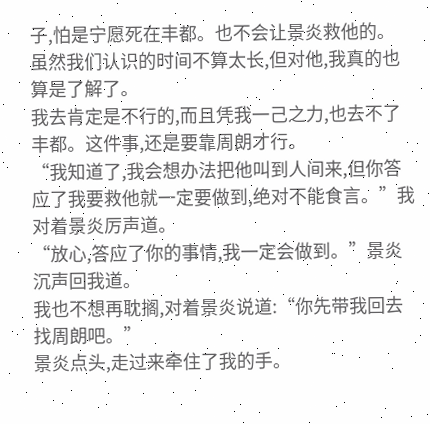子,怕是宁愿死在丰都。也不会让景炎救他的。
虽然我们认识的时间不算太长,但对他,我真的也算是了解了。
我去肯定是不行的,而且凭我一己之力,也去不了丰都。这件事,还是要靠周朗才行。
“我知道了,我会想办法把他叫到人间来,但你答应了我要救他就一定要做到,绝对不能食言。”我对着景炎厉声道。
“放心,答应了你的事情,我一定会做到。”景炎沉声回我道。
我也不想再耽搁,对着景炎说道:“你先带我回去找周朗吧。”
景炎点头,走过来牵住了我的手。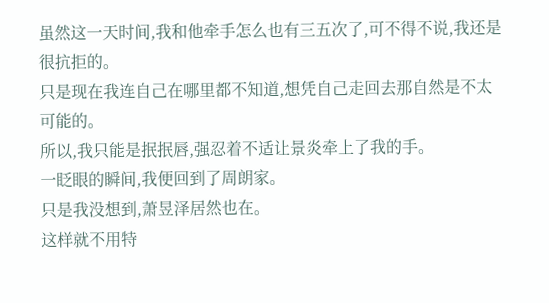虽然这一天时间,我和他牵手怎么也有三五次了,可不得不说,我还是很抗拒的。
只是现在我连自己在哪里都不知道,想凭自己走回去那自然是不太可能的。
所以,我只能是抿抿唇,强忍着不适让景炎牵上了我的手。
一眨眼的瞬间,我便回到了周朗家。
只是我没想到,萧昱泽居然也在。
这样就不用特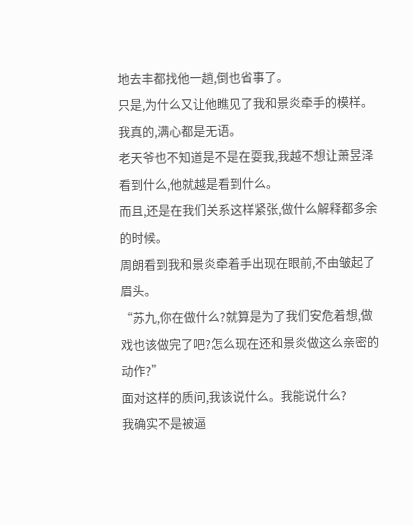地去丰都找他一趟,倒也省事了。
只是,为什么又让他瞧见了我和景炎牵手的模样。
我真的,满心都是无语。
老天爷也不知道是不是在耍我,我越不想让萧昱泽看到什么,他就越是看到什么。
而且,还是在我们关系这样紧张,做什么解释都多余的时候。
周朗看到我和景炎牵着手出现在眼前,不由皱起了眉头。
“苏九,你在做什么?就算是为了我们安危着想,做戏也该做完了吧?怎么现在还和景炎做这么亲密的动作?”
面对这样的质问,我该说什么。我能说什么?
我确实不是被逼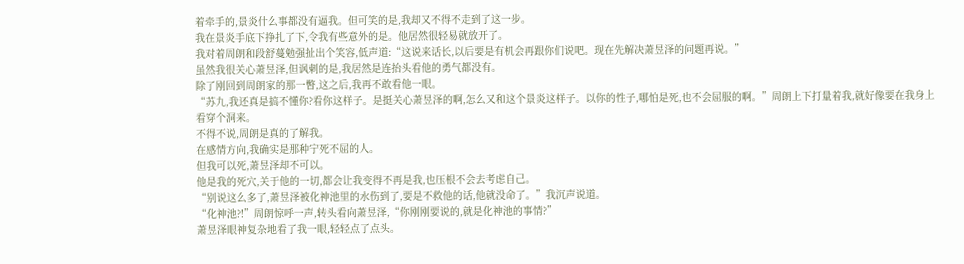着牵手的,景炎什么事都没有逼我。但可笑的是,我却又不得不走到了这一步。
我在景炎手底下挣扎了下,令我有些意外的是。他居然很轻易就放开了。
我对着周朗和段舒蔓勉强扯出个笑容,低声道:“这说来话长,以后要是有机会再跟你们说吧。现在先解决萧昱泽的问题再说。”
虽然我很关心萧昱泽,但讽刺的是,我居然是连抬头看他的勇气都没有。
除了刚回到周朗家的那一瞥,这之后,我再不敢看他一眼。
“苏九,我还真是搞不懂你?看你这样子。是挺关心萧昱泽的啊,怎么又和这个景炎这样子。以你的性子,哪怕是死,也不会屈服的啊。”周朗上下打量着我,就好像要在我身上看穿个洞来。
不得不说,周朗是真的了解我。
在感情方向,我确实是那种宁死不屈的人。
但我可以死,萧昱泽却不可以。
他是我的死穴,关于他的一切,都会让我变得不再是我,也压根不会去考虑自己。
“别说这么多了,萧昱泽被化神池里的水伤到了,要是不救他的话,他就没命了。”我沉声说道。
“化神池?!”周朗惊呼一声,转头看向萧昱泽,“你刚刚要说的,就是化神池的事情?”
萧昱泽眼神复杂地看了我一眼,轻轻点了点头。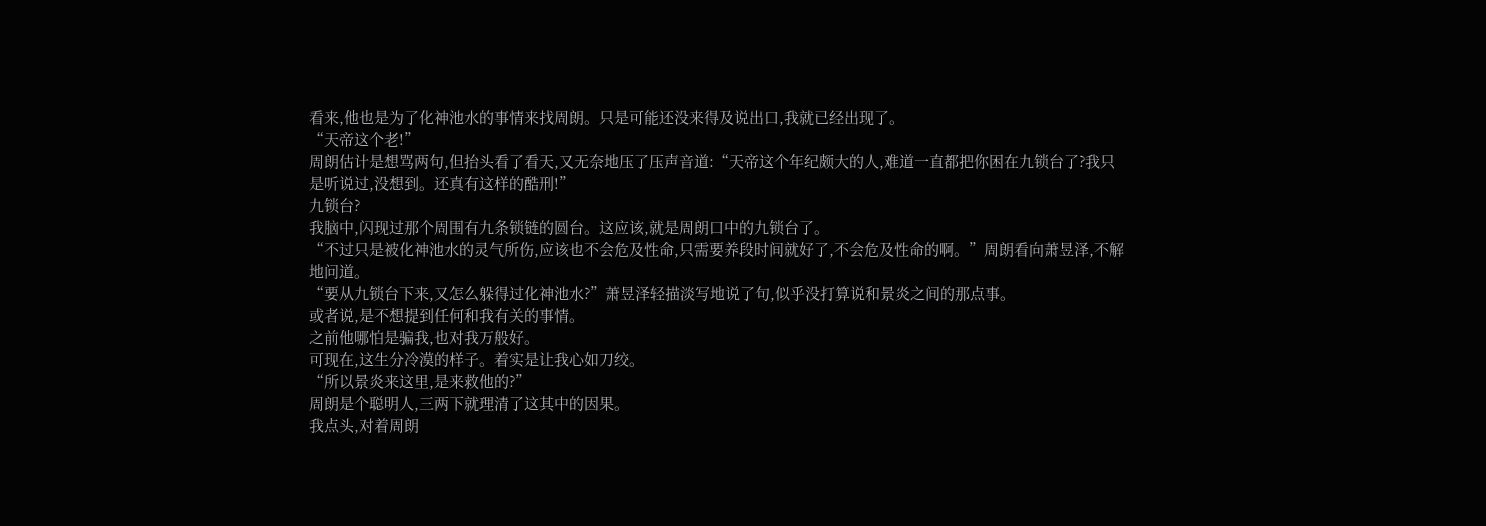看来,他也是为了化神池水的事情来找周朗。只是可能还没来得及说出口,我就已经出现了。
“天帝这个老!”
周朗估计是想骂两句,但抬头看了看天,又无奈地压了压声音道:“天帝这个年纪颇大的人,难道一直都把你困在九锁台了?我只是听说过,没想到。还真有这样的酷刑!”
九锁台?
我脑中,闪现过那个周围有九条锁链的圆台。这应该,就是周朗口中的九锁台了。
“不过只是被化神池水的灵气所伤,应该也不会危及性命,只需要养段时间就好了,不会危及性命的啊。”周朗看向萧昱泽,不解地问道。
“要从九锁台下来,又怎么躲得过化神池水?”萧昱泽轻描淡写地说了句,似乎没打算说和景炎之间的那点事。
或者说,是不想提到任何和我有关的事情。
之前他哪怕是骗我,也对我万般好。
可现在,这生分冷漠的样子。着实是让我心如刀绞。
“所以景炎来这里,是来救他的?”
周朗是个聪明人,三两下就理清了这其中的因果。
我点头,对着周朗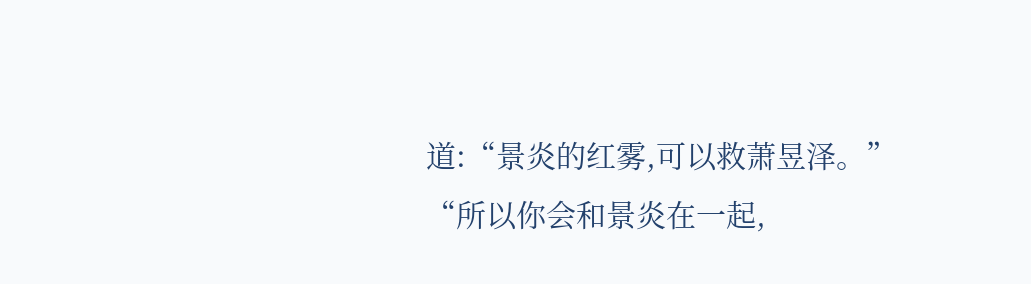道:“景炎的红雾,可以救萧昱泽。”
“所以你会和景炎在一起,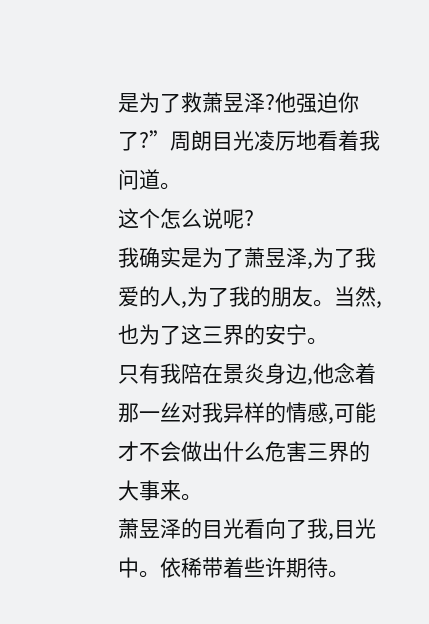是为了救萧昱泽?他强迫你了?”周朗目光凌厉地看着我问道。
这个怎么说呢?
我确实是为了萧昱泽,为了我爱的人,为了我的朋友。当然,也为了这三界的安宁。
只有我陪在景炎身边,他念着那一丝对我异样的情感,可能才不会做出什么危害三界的大事来。
萧昱泽的目光看向了我,目光中。依稀带着些许期待。